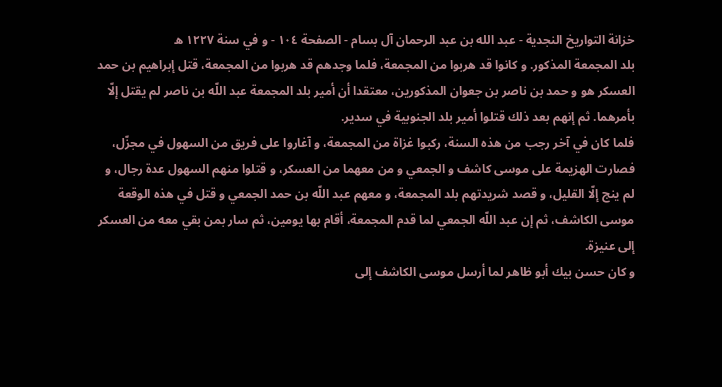خزانة التواريخ النجدية - عبد الله بن عبد الرحمان آل بسام - الصفحة ١٠٤ - و في سنة ١٢٢٧ ه
بلد المجمعة المذكور. و كانوا قد هربوا من المجمعة، فلما وجدهم قد هربوا من المجمعة، قتل إبراهيم بن حمد العسكر هو و حمد بن ناصر بن جعوان المذكورين، معتقدا أن أمير بلد المجمعة عبد اللّه بن ناصر لم يقتل إلّا بأمرهما. ثم إنهم بعد ذلك قتلوا أمير بلد الجنوبية في سدير.
فلما كان في آخر رجب من هذه السنة، ركبوا غزاة من المجمعة، و آغاروا على فريق من السهول في مجزّل، فصارت الهزيمة على موسى كاشف و الجمعي و من معهما من العسكر، و قتلوا منهم السهول عدة رجال، و لم ينج إلّا القليل، و قصد شريدتهم بلد المجمعة، و معهم عبد اللّه بن حمد الجمعي و قتل في هذه الوقعة موسى الكاشف، ثم إن عبد اللّه الجمعي لما قدم المجمعة، أقام بها يومين، ثم سار بمن بقي معه من العسكر إلى عنيزة.
و كان حسن بيك أبو ظاهر لما أرسل موسى الكاشف إلى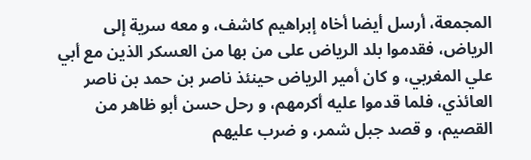المجمعة، أرسل أيضا أخاه إبراهيم كاشف، و معه سرية إلى الرياض، فقدموا بلد الرياض على من بها من العسكر الذين مع أبي علي المغربي، و كان أمير الرياض حينئذ ناصر بن حمد بن ناصر العائذي، فلما قدموا عليه أكرمهم، و رحل حسن أبو ظاهر من القصيم، و قصد جبل شمر، و ضرب عليهم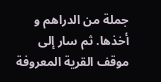جملة من الدراهم و أخذها. ثم سار إلى موقف القرية المعروفة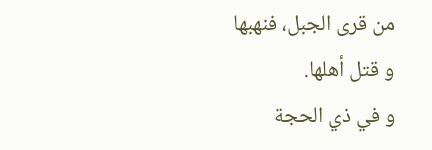من قرى الجبل، فنهبها و قتل أهلها.
و في ذي الحجة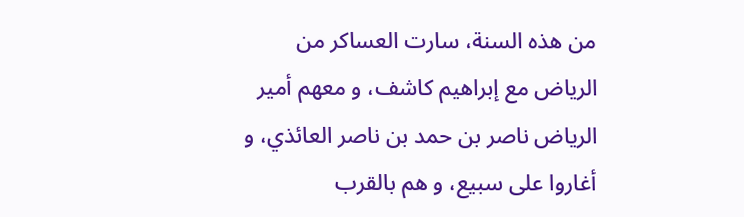من هذه السنة، سارت العساكر من الرياض مع إبراهيم كاشف، و معهم أمير الرياض ناصر بن حمد بن ناصر العائذي، و أغاروا على سبيع، و هم بالقرب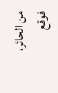من الحائر، فوقع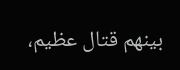بينهم قتال عظيم،